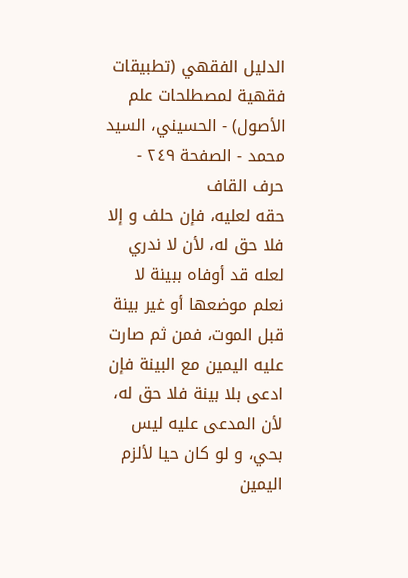الدليل الفقهي (تطبيقات فقهية لمصطلحات علم الأصول) - الحسيني، السيد محمد - الصفحة ٢٤٩ - حرف القاف
حقه لعليه، فإن حلف و إلا فلا حق له، لأن لا ندري لعله قد أوفاه ببينة لا نعلم موضعها أو غير بينة قبل الموت، فمن ثم صارت عليه اليمين مع البينة فإن ادعى بلا بينة فلا حق له، لأن المدعى عليه ليس بحي، و لو كان حيا لألزم اليمين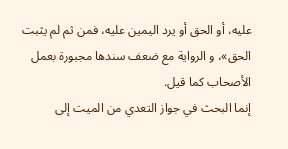عليه، أو الحق أو يرد اليمين عليه، فمن ثم لم يثبت الحق»، و الرواية مع ضعف سندها مجبورة بعمل الأصحاب كما قيل.
إنما البحث في جواز التعدي من الميت إلى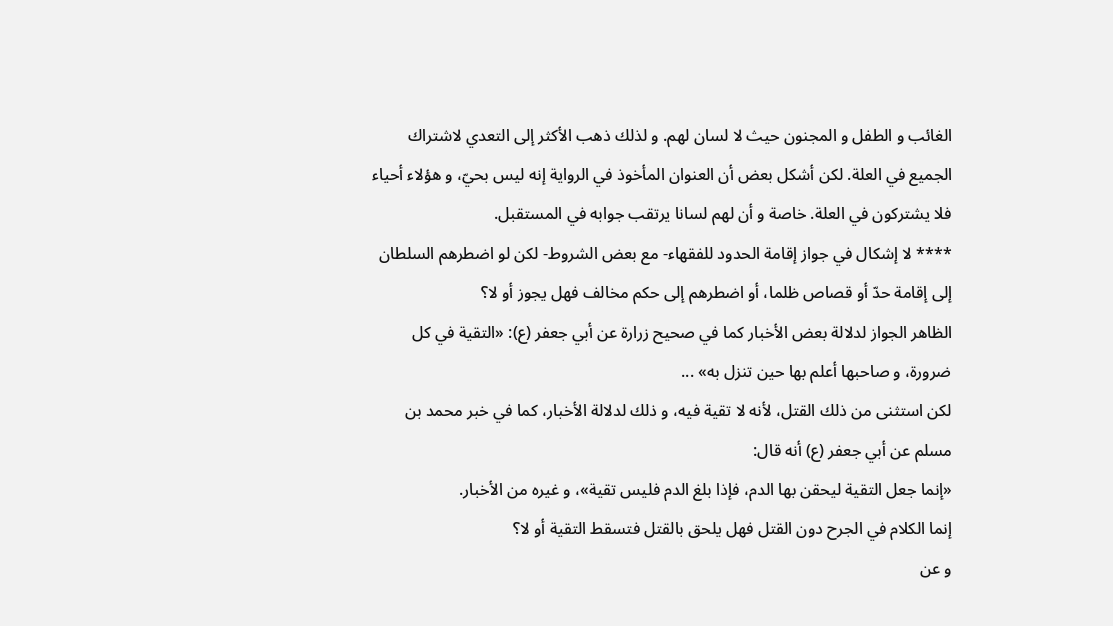الغائب و الطفل و المجنون حيث لا لسان لهم. و لذلك ذهب الأكثر إلى التعدي لاشتراك الجميع في العلة. لكن أشكل بعض أن العنوان المأخوذ في الرواية إنه ليس بحيّ، و هؤلاء أحياء فلا يشتركون في العلة. خاصة و أن لهم لسانا يرتقب جوابه في المستقبل.
**** لا إشكال في جواز إقامة الحدود للفقهاء- مع بعض الشروط- لكن لو اضطرهم السلطان إلى إقامة حدّ أو قصاص ظلما، أو اضطرهم إلى حكم مخالف فهل يجوز أو لا؟
الظاهر الجواز لدلالة بعض الأخبار كما في صحيح زرارة عن أبي جعفر (ع): «التقية في كل ضرورة، و صاحبها أعلم بها حين تنزل به» ...
لكن استثنى من ذلك القتل، لأنه لا تقية فيه، و ذلك لدلالة الأخبار، كما في خبر محمد بن مسلم عن أبي جعفر (ع) أنه قال:
«إنما جعل التقية ليحقن بها الدم، فإذا بلغ الدم فليس تقية»، و غيره من الأخبار.
إنما الكلام في الجرح دون القتل فهل يلحق بالقتل فتسقط التقية أو لا؟
و عن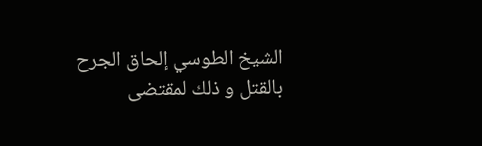الشيخ الطوسي إلحاق الجرح بالقتل و ذلك لمقتضى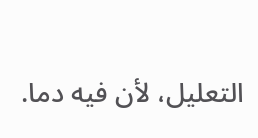التعليل، لأن فيه دما.